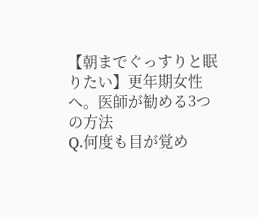【朝までぐっすりと眠りたい】更年期女性へ。医師が勧める3つの方法
Q.何度も目が覚め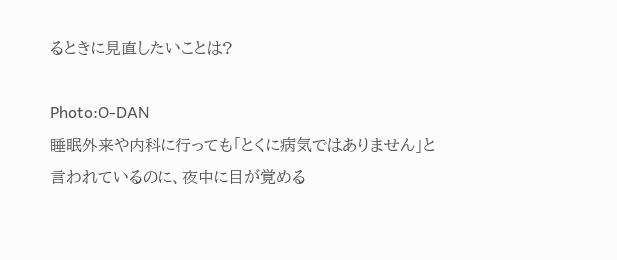るときに見直したいことは?

Photo:O-DAN
睡眠外来や内科に行っても「とくに病気ではありません」と言われているのに、夜中に目が覚める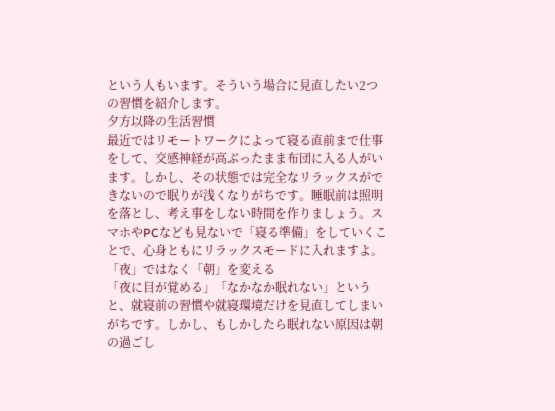という人もいます。そういう場合に見直したい2つの習慣を紹介します。
夕方以降の生活習慣
最近ではリモートワークによって寝る直前まで仕事をして、交感神経が高ぶったまま布団に入る人がいます。しかし、その状態では完全なリラックスができないので眠りが浅くなりがちです。睡眠前は照明を落とし、考え事をしない時間を作りましょう。スマホやPCなども見ないで「寝る準備」をしていくことで、心身ともにリラックスモードに入れますよ。
「夜」ではなく「朝」を変える
「夜に目が覚める」「なかなか眠れない」というと、就寝前の習慣や就寝環境だけを見直してしまいがちです。しかし、もしかしたら眠れない原因は朝の過ごし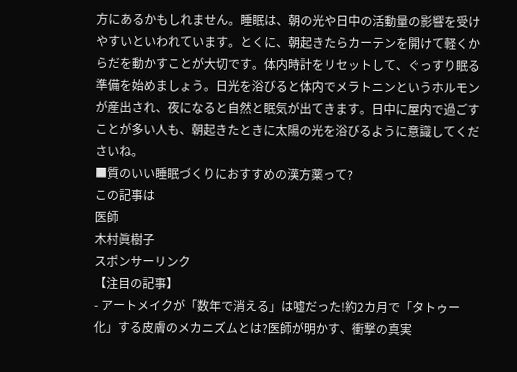方にあるかもしれません。睡眠は、朝の光や日中の活動量の影響を受けやすいといわれています。とくに、朝起きたらカーテンを開けて軽くからだを動かすことが大切です。体内時計をリセットして、ぐっすり眠る準備を始めましょう。日光を浴びると体内でメラトニンというホルモンが産出され、夜になると自然と眠気が出てきます。日中に屋内で過ごすことが多い人も、朝起きたときに太陽の光を浴びるように意識してくださいね。
■質のいい睡眠づくりにおすすめの漢方薬って?
この記事は
医師
木村眞樹子
スポンサーリンク
【注目の記事】
- アートメイクが「数年で消える」は嘘だった!約2カ月で「タトゥー化」する皮膚のメカニズムとは?医師が明かす、衝撃の真実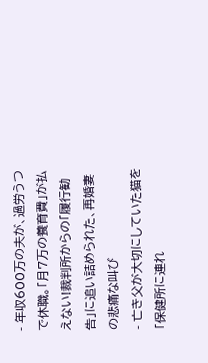- 年収600万の夫が、過労うつで休職。「月7万の養育費」が払えない!裁判所からの「履行勧告」に追い詰められた、再婚妻の悲痛な叫び
- 亡き父が大切にしていた猫を「保健所に連れ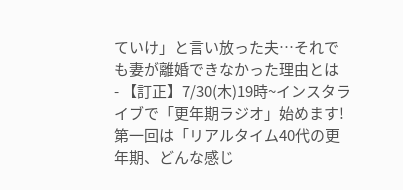ていけ」と言い放った夫…それでも妻が離婚できなかった理由とは
- 【訂正】7/30(木)19時~インスタライブで「更年期ラジオ」始めます!第一回は「リアルタイム40代の更年期、どんな感じ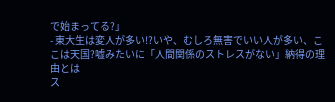で始まってる?」
- 東大生は変人が多い!?いや、むしろ無害でいい人が多い、ここは天国?嘘みたいに「人間関係のストレスがない」納得の理由とは
ス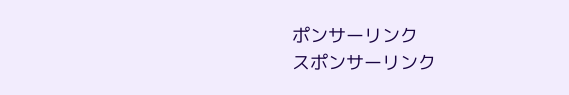ポンサーリンク
スポンサーリンク